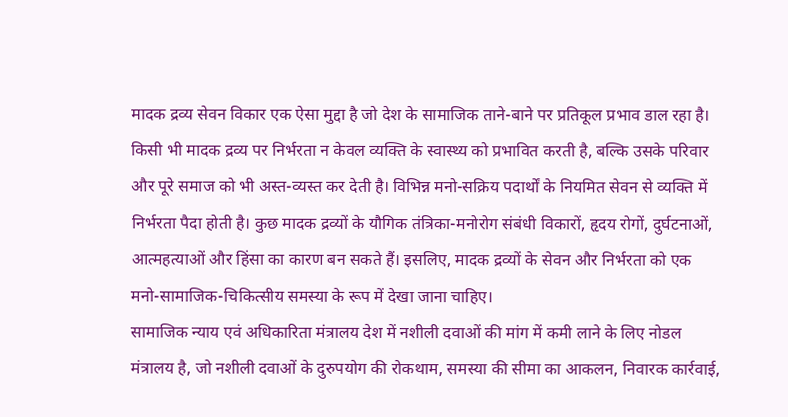मादक द्रव्य सेवन विकार एक ऐसा मुद्दा है जो देश के सामाजिक ताने-बाने पर प्रतिकूल प्रभाव डाल रहा है। किसी भी मादक द्रव्य पर निर्भरता न केवल व्यक्ति के स्वास्थ्य को प्रभावित करती है, बल्कि उसके परिवार और पूरे समाज को भी अस्त-व्यस्त कर देती है। विभिन्न मनो-सक्रिय पदार्थों के नियमित सेवन से व्यक्ति में निर्भरता पैदा होती है। कुछ मादक द्रव्यों के यौगिक तंत्रिका-मनोरोग संबंधी विकारों, हृदय रोगों, दुर्घटनाओं, आत्महत्याओं और हिंसा का कारण बन सकते हैं। इसलिए, मादक द्रव्यों के सेवन और निर्भरता को एक मनो-सामाजिक-चिकित्सीय समस्या के रूप में देखा जाना चाहिए।
सामाजिक न्याय एवं अधिकारिता मंत्रालय देश में नशीली दवाओं की मांग में कमी लाने के लिए नोडल मंत्रालय है, जो नशीली दवाओं के दुरुपयोग की रोकथाम, समस्या की सीमा का आकलन, निवारक कार्रवाई,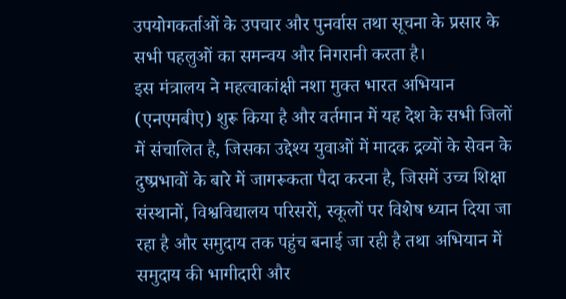उपयोगकर्ताओं के उपचार और पुनर्वास तथा सूचना के प्रसार के सभी पहलुओं का समन्वय और निगरानी करता है।
इस मंत्रालय ने महत्वाकांक्षी नशा मुक्त भारत अभियान (एनएमबीए) शुरू किया है और वर्तमान में यह देश के सभी जिलों में संचालित है, जिसका उद्देश्य युवाओं में मादक द्रव्यों के सेवन के दुष्प्रभावों के बारे में जागरूकता पैदा करना है, जिसमें उच्च शिक्षा संस्थानों, विश्वविद्यालय परिसरों, स्कूलों पर विशेष ध्यान दिया जा रहा है और समुदाय तक पहुंच बनाई जा रही है तथा अभियान में समुदाय की भागीदारी और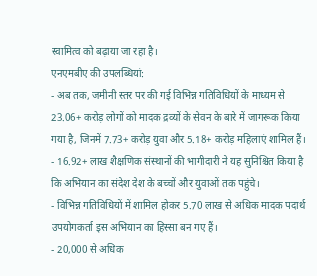स्वामित्व को बढ़ाया जा रहा है।
एनएमबीए की उपलब्धियां:
- अब तक, जमीनी स्तर पर की गई विभिन्न गतिविधियों के माध्यम से 23.06+ करोड़ लोगों को मादक द्रव्यों के सेवन के बारे में जागरूक किया गया है, जिनमें 7.73+ करोड़ युवा और 5.18+ करोड़ महिलाएं शामिल हैं।
- 16.92+ लाख शैक्षणिक संस्थानों की भागीदारी ने यह सुनिश्चित किया है कि अभियान का संदेश देश के बच्चों और युवाओं तक पहुंचे।
- विभिन्न गतिविधियों में शामिल होकर 5.70 लाख से अधिक मादक पदार्थ उपयोगकर्ता इस अभियान का हिस्सा बन गए हैं।
- 20,000 से अधिक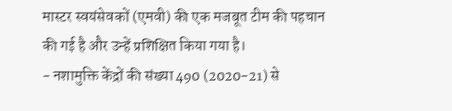मास्टर स्वयंसेवकों (एमवी) की एक मजबूत टीम की पहचान की गई है और उन्हें प्रशिक्षित किया गया है।
- नशामुक्ति केंद्रों की संख्या 490 (2020-21) से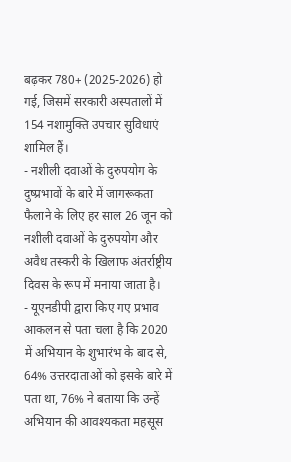बढ़कर 780+ (2025-2026) हो गई, जिसमें सरकारी अस्पतालों में 154 नशामुक्ति उपचार सुविधाएं शामिल हैं।
- नशीली दवाओं के दुरुपयोग के दुष्प्रभावों के बारे में जागरूकता फैलाने के लिए हर साल 26 जून को नशीली दवाओं के दुरुपयोग और अवैध तस्करी के खिलाफ अंतर्राष्ट्रीय दिवस के रूप में मनाया जाता है।
- यूएनडीपी द्वारा किए गए प्रभाव आकलन से पता चला है कि 2020 में अभियान के शुभारंभ के बाद से, 64% उत्तरदाताओं को इसके बारे में पता था, 76% ने बताया कि उन्हें अभियान की आवश्यकता महसूस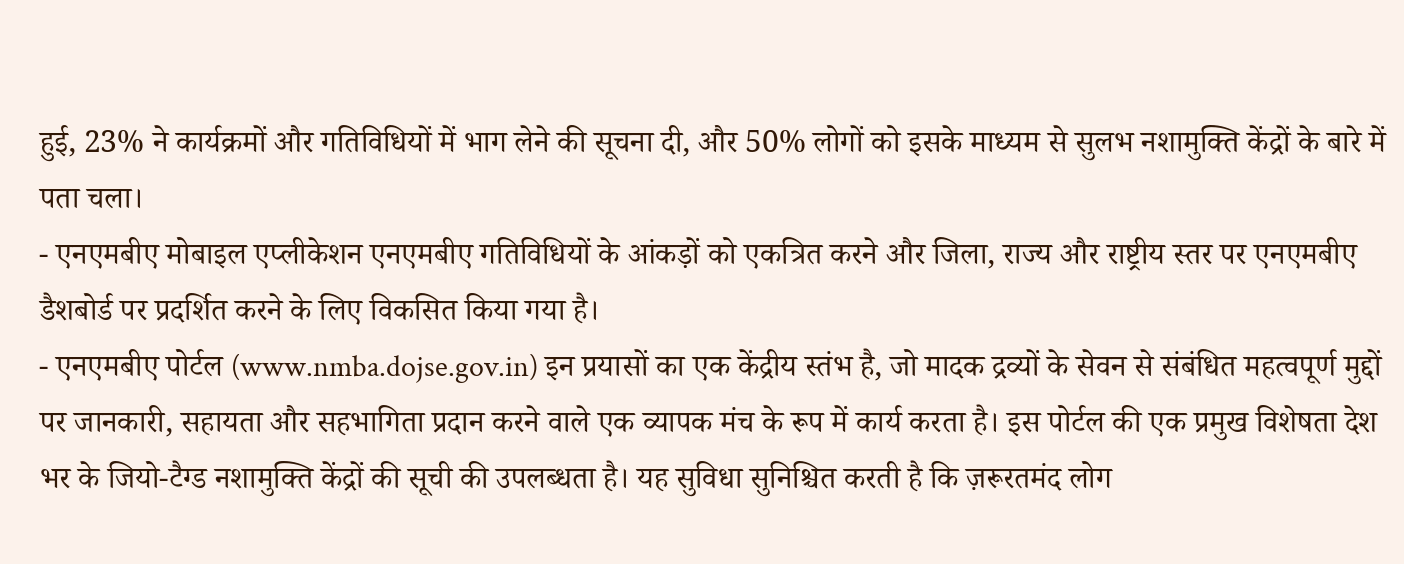हुई, 23% ने कार्यक्रमों और गतिविधियों में भाग लेने की सूचना दी, और 50% लोगों को इसके माध्यम से सुलभ नशामुक्ति केंद्रों के बारे में पता चला।
- एनएमबीए मोबाइल एप्लीकेशन एनएमबीए गतिविधियों के आंकड़ों को एकत्रित करने और जिला, राज्य और राष्ट्रीय स्तर पर एनएमबीए डैशबोर्ड पर प्रदर्शित करने के लिए विकसित किया गया है।
- एनएमबीए पोर्टल (www.nmba.dojse.gov.in) इन प्रयासों का एक केंद्रीय स्तंभ है, जो मादक द्रव्यों के सेवन से संबंधित महत्वपूर्ण मुद्दों पर जानकारी, सहायता और सहभागिता प्रदान करने वाले एक व्यापक मंच के रूप में कार्य करता है। इस पोर्टल की एक प्रमुख विशेषता देश भर के जियो-टैग्ड नशामुक्ति केंद्रों की सूची की उपलब्धता है। यह सुविधा सुनिश्चित करती है कि ज़रूरतमंद लोग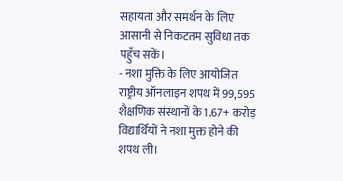सहायता और समर्थन के लिए आसानी से निकटतम सुविधा तक पहुँच सकें।
- नशा मुक्ति के लिए आयोजित राष्ट्रीय ऑनलाइन शपथ में 99,595 शैक्षणिक संस्थानों के 1.67+ करोड़ विद्यार्थियों ने नशा मुक्त होने की शपथ ली।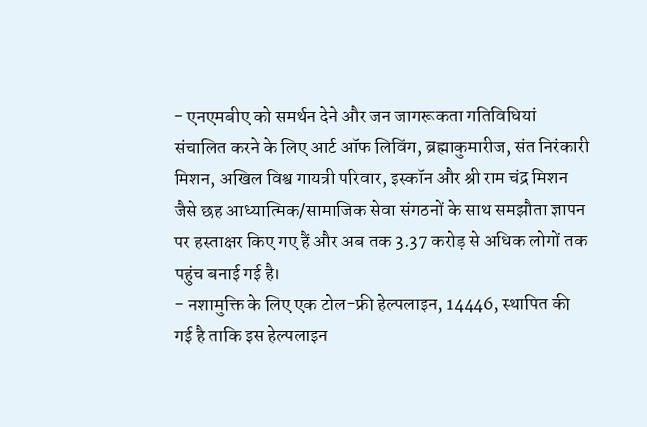- एनएमबीए को समर्थन देने और जन जागरूकता गतिविधियां संचालित करने के लिए आर्ट ऑफ लिविंग, ब्रह्माकुमारीज, संत निरंकारी मिशन, अखिल विश्व गायत्री परिवार, इस्कॉन और श्री राम चंद्र मिशन जैसे छह आध्यात्मिक/सामाजिक सेवा संगठनों के साथ समझौता ज्ञापन पर हस्ताक्षर किए गए हैं और अब तक 3.37 करोड़ से अधिक लोगों तक पहुंच बनाई गई है।
- नशामुक्ति के लिए एक टोल-फ्री हेल्पलाइन, 14446, स्थापित की गई है ताकि इस हेल्पलाइन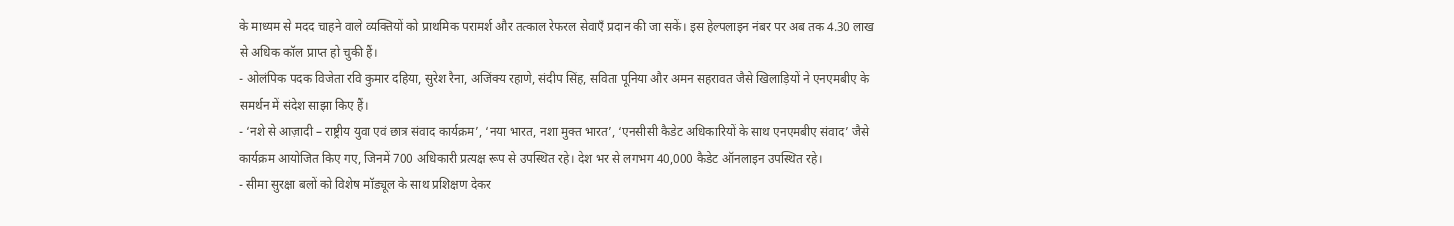के माध्यम से मदद चाहने वाले व्यक्तियों को प्राथमिक परामर्श और तत्काल रेफरल सेवाएँ प्रदान की जा सकें। इस हेल्पलाइन नंबर पर अब तक 4.30 लाख से अधिक कॉल प्राप्त हो चुकी हैं।
- ओलंपिक पदक विजेता रवि कुमार दहिया, सुरेश रैना, अजिंक्य रहाणे, संदीप सिंह, सविता पूनिया और अमन सहरावत जैसे खिलाड़ियों ने एनएमबीए के समर्थन में संदेश साझा किए हैं।
- ‘नशे से आज़ादी – राष्ट्रीय युवा एवं छात्र संवाद कार्यक्रम’, ‘नया भारत, नशा मुक्त भारत’, ‘एनसीसी कैडेट अधिकारियों के साथ एनएमबीए संवाद’ जैसे कार्यक्रम आयोजित किए गए, जिनमें 700 अधिकारी प्रत्यक्ष रूप से उपस्थित रहे। देश भर से लगभग 40,000 कैडेट ऑनलाइन उपस्थित रहे।
- सीमा सुरक्षा बलों को विशेष मॉड्यूल के साथ प्रशिक्षण देकर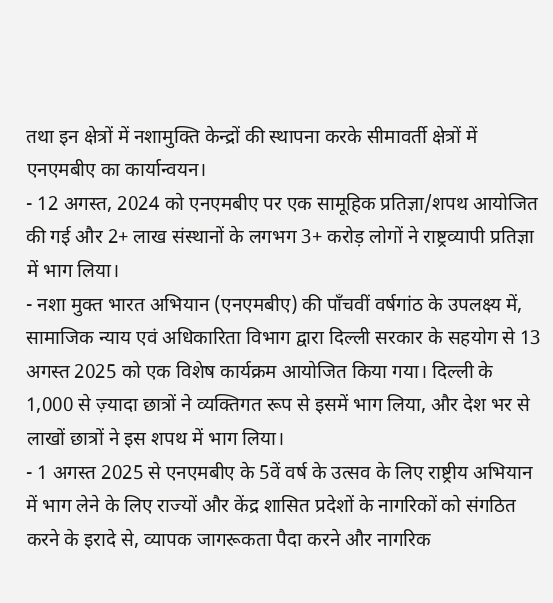तथा इन क्षेत्रों में नशामुक्ति केन्द्रों की स्थापना करके सीमावर्ती क्षेत्रों में एनएमबीए का कार्यान्वयन।
- 12 अगस्त, 2024 को एनएमबीए पर एक सामूहिक प्रतिज्ञा/शपथ आयोजित की गई और 2+ लाख संस्थानों के लगभग 3+ करोड़ लोगों ने राष्ट्रव्यापी प्रतिज्ञा में भाग लिया।
- नशा मुक्त भारत अभियान (एनएमबीए) की पाँचवीं वर्षगांठ के उपलक्ष्य में, सामाजिक न्याय एवं अधिकारिता विभाग द्वारा दिल्ली सरकार के सहयोग से 13 अगस्त 2025 को एक विशेष कार्यक्रम आयोजित किया गया। दिल्ली के 1,000 से ज़्यादा छात्रों ने व्यक्तिगत रूप से इसमें भाग लिया, और देश भर से लाखों छात्रों ने इस शपथ में भाग लिया।
- 1 अगस्त 2025 से एनएमबीए के 5वें वर्ष के उत्सव के लिए राष्ट्रीय अभियान में भाग लेने के लिए राज्यों और केंद्र शासित प्रदेशों के नागरिकों को संगठित करने के इरादे से, व्यापक जागरूकता पैदा करने और नागरिक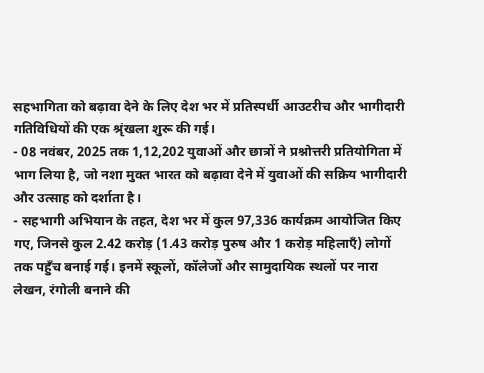सहभागिता को बढ़ावा देने के लिए देश भर में प्रतिस्पर्धी आउटरीच और भागीदारी गतिविधियों की एक श्रृंखला शुरू की गई।
- 08 नवंबर, 2025 तक 1,12,202 युवाओं और छात्रों ने प्रश्नोत्तरी प्रतियोगिता में भाग लिया है, जो नशा मुक्त भारत को बढ़ावा देने में युवाओं की सक्रिय भागीदारी और उत्साह को दर्शाता है।
- सहभागी अभियान के तहत, देश भर में कुल 97,336 कार्यक्रम आयोजित किए गए, जिनसे कुल 2.42 करोड़ (1.43 करोड़ पुरुष और 1 करोड़ महिलाएँ) लोगों तक पहुँच बनाई गई। इनमें स्कूलों, कॉलेजों और सामुदायिक स्थलों पर नारा लेखन, रंगोली बनाने की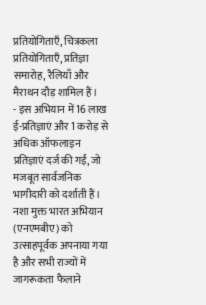प्रतियोगिताएँ, चित्रकला प्रतियोगिताएँ, प्रतिज्ञा समारोह, रैलियाँ और मैराथन दौड़ शामिल हैं।
- इस अभियान में 16 लाख ई-प्रतिज्ञाएं और 1 करोड़ से अधिक ऑफलाइन प्रतिज्ञाएं दर्ज की गईं, जो मजबूत सार्वजनिक भागीदारी को दर्शाती हैं।
नशा मुक्त भारत अभियान (एनएमबीए) को उत्साहपूर्वक अपनाया गया है और सभी राज्यों में जागरूकता फैलाने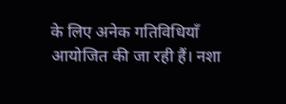के लिए अनेक गतिविधियाँ आयोजित की जा रही हैं। नशा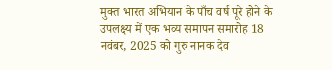मुक्त भारत अभियान के पाँच वर्ष पूरे होने के उपलक्ष्य में एक भव्य समापन समारोह 18 नवंबर, 2025 को गुरु नानक देव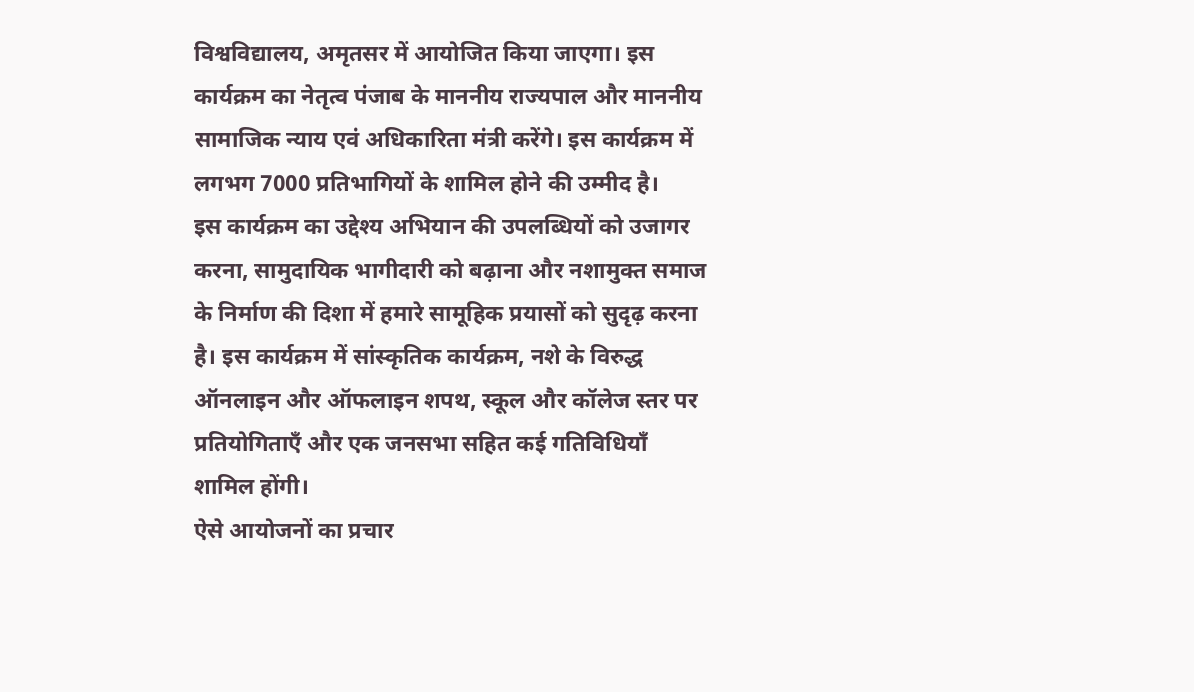विश्वविद्यालय, अमृतसर में आयोजित किया जाएगा। इस कार्यक्रम का नेतृत्व पंजाब के माननीय राज्यपाल और माननीय सामाजिक न्याय एवं अधिकारिता मंत्री करेंगे। इस कार्यक्रम में लगभग 7000 प्रतिभागियों के शामिल होने की उम्मीद है।
इस कार्यक्रम का उद्देश्य अभियान की उपलब्धियों को उजागर करना, सामुदायिक भागीदारी को बढ़ाना और नशामुक्त समाज के निर्माण की दिशा में हमारे सामूहिक प्रयासों को सुदृढ़ करना है। इस कार्यक्रम में सांस्कृतिक कार्यक्रम, नशे के विरुद्ध ऑनलाइन और ऑफलाइन शपथ, स्कूल और कॉलेज स्तर पर प्रतियोगिताएँ और एक जनसभा सहित कई गतिविधियाँ शामिल होंगी।
ऐसे आयोजनों का प्रचार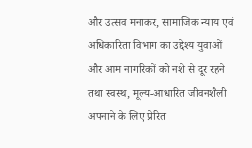और उत्सव मनाकर, सामाजिक न्याय एवं अधिकारिता विभाग का उद्देश्य युवाओं और आम नागरिकों को नशे से दूर रहने तथा स्वस्थ, मूल्य-आधारित जीवनशैली अपनाने के लिए प्रेरित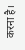करना है।